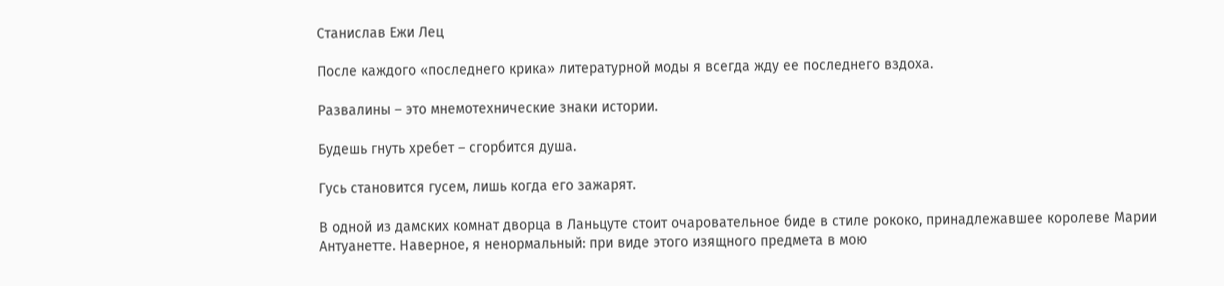Станислав Ежи Лец

После каждого «последнего крика» литературной моды я всегда жду ее последнего вздоха.

Развалины – это мнемотехнические знаки истории.

Будешь гнуть хребет – сгорбится душа.

Гусь становится гусем, лишь когда его зажарят.

В одной из дамских комнат дворца в Ланьцуте стоит очаровательное биде в стиле рококо, принадлежавшее королеве Марии Антуанетте. Наверное, я ненормальный: при виде этого изящного предмета в мою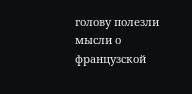голову полезли мысли о французской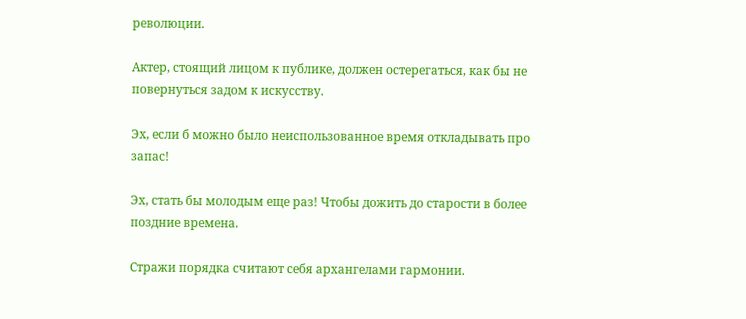революции.

Актер, стоящий лицом к публике, должен остерегаться, как бы не повернуться задом к искусству.

Эх, если б можно было неиспользованное время откладывать про запас!

Эх, стать бы молодым еще раз! Чтобы дожить до старости в более поздние времена.

Стражи порядка считают себя архангелами гармонии.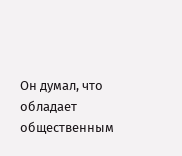Он думал, что обладает общественным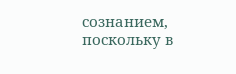сознанием, поскольку в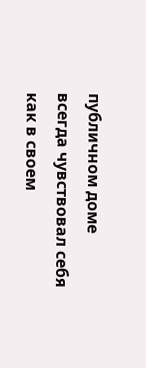публичном доме всегда чувствовал себя как в своем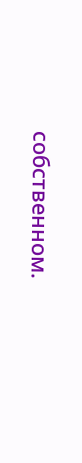собственном.